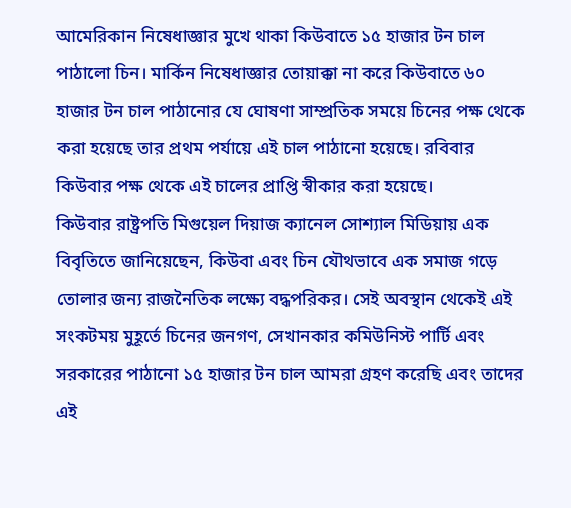আমেরিকান নিষেধাজ্ঞার মুখে থাকা কিউবাতে ১৫ হাজার টন চাল পাঠালো চিন। মার্কিন নিষেধাজ্ঞার তোয়াক্কা না করে কিউবাতে ৬০ হাজার টন চাল পাঠানোর যে ঘোষণা সাম্প্রতিক সময়ে চিনের পক্ষ থেকে করা হয়েছে তার প্রথম পর্যায়ে এই চাল পাঠানো হয়েছে। রবিবার কিউবার পক্ষ থেকে এই চালের প্রাপ্তি স্বীকার করা হয়েছে।
কিউবার রাষ্ট্রপতি মিগুয়েল দিয়াজ ক্যানেল সোশ্যাল মিডিয়ায় এক বিবৃতিতে জানিয়েছেন, কিউবা এবং চিন যৌথভাবে এক সমাজ গড়ে তোলার জন্য রাজনৈতিক লক্ষ্যে বদ্ধপরিকর। সেই অবস্থান থেকেই এই সংকটময় মুহূর্তে চিনের জনগণ, সেখানকার কমিউনিস্ট পার্টি এবং সরকারের পাঠানো ১৫ হাজার টন চাল আমরা গ্রহণ করেছি এবং তাদের এই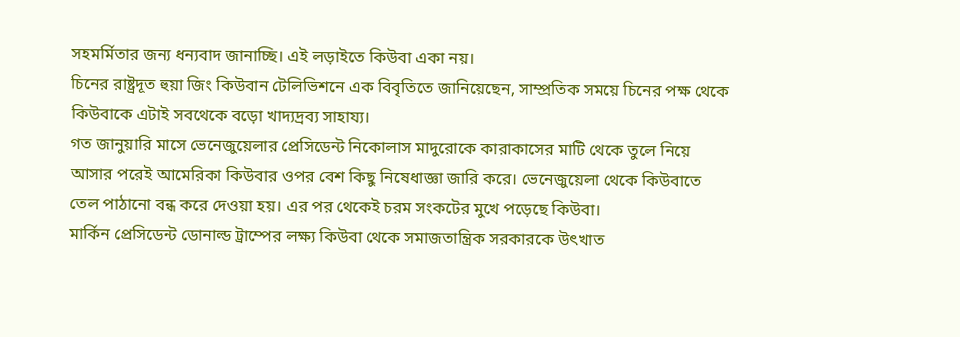সহমর্মিতার জন্য ধন্যবাদ জানাচ্ছি। এই লড়াইতে কিউবা একা নয়।
চিনের রাষ্ট্রদূত হুয়া জিং কিউবান টেলিভিশনে এক বিবৃতিতে জানিয়েছেন, সাম্প্রতিক সময়ে চিনের পক্ষ থেকে কিউবাকে এটাই সবথেকে বড়ো খাদ্যদ্রব্য সাহায্য।
গত জানুয়ারি মাসে ভেনেজুয়েলার প্রেসিডেন্ট নিকোলাস মাদুরোকে কারাকাসের মাটি থেকে তুলে নিয়ে আসার পরেই আমেরিকা কিউবার ওপর বেশ কিছু নিষেধাজ্ঞা জারি করে। ভেনেজুয়েলা থেকে কিউবাতে তেল পাঠানো বন্ধ করে দেওয়া হয়। এর পর থেকেই চরম সংকটের মুখে পড়েছে কিউবা।
মার্কিন প্রেসিডেন্ট ডোনাল্ড ট্রাম্পের লক্ষ্য কিউবা থেকে সমাজতান্ত্রিক সরকারকে উৎখাত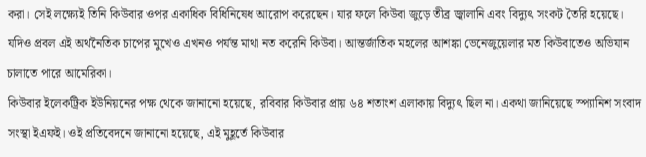করা। সেই লক্ষ্যেই তিনি কিউবার ওপর একাধিক বিধিনিষেধ আরোপ করেছেন। যার ফলে কিউবা জুড়ে তীব্র জ্বালানি এবং বিদ্যুৎ সংকট তৈরি হয়েছে। যদিও প্রবল এই অর্থনৈতিক চাপের মুখেও এখনও পর্যন্ত মাথা নত করেনি কিউবা। আন্তর্জাতিক মহলের আশঙ্কা ভেনেজুয়েলার মত কিউবাতেও অভিযান চালাতে পারে আমেরিকা।
কিউবার ইলেকট্রিক ইউনিয়নের পক্ষ থেকে জানানো হয়েছে, রবিবার কিউবার প্রায় ৬৪ শতাংশ এলাকায় বিদ্যুৎ ছিল না। একথা জানিয়েছে স্প্যানিশ সংবাদ সংস্থা ইএফই। ওই প্রতিবেদনে জানানো হয়েছে, এই মুহূর্তে কিউবার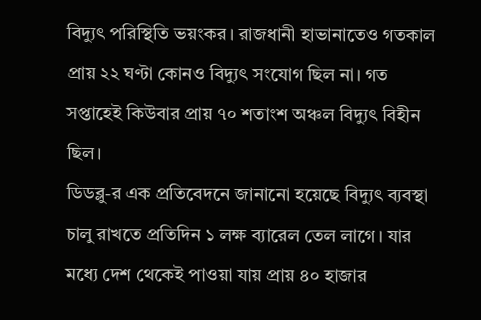বিদ্যুৎ পরিস্থিতি ভয়ংকর। রাজধানী হাভানাতেও গতকাল প্রায় ২২ ঘণ্টা কোনও বিদ্যুৎ সংযোগ ছিল না। গত সপ্তাহেই কিউবার প্রায় ৭০ শতাংশ অঞ্চল বিদ্যুৎ বিহীন ছিল।
ডিডব্লু-র এক প্রতিবেদনে জানানো হয়েছে বিদ্যুৎ ব্যবস্থা চালু রাখতে প্রতিদিন ১ লক্ষ ব্যারেল তেল লাগে। যার মধ্যে দেশ থেকেই পাওয়া যায় প্রায় ৪০ হাজার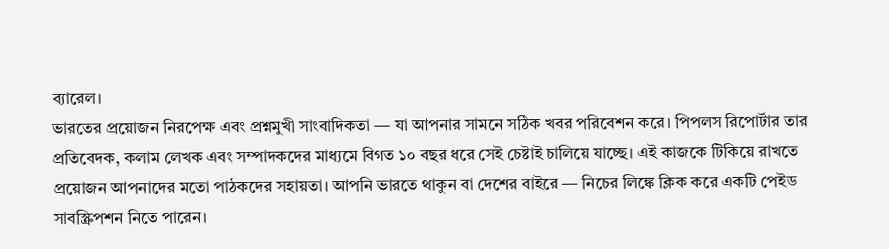ব্যারেল।
ভারতের প্রয়োজন নিরপেক্ষ এবং প্রশ্নমুখী সাংবাদিকতা — যা আপনার সামনে সঠিক খবর পরিবেশন করে। পিপলস রিপোর্টার তার প্রতিবেদক, কলাম লেখক এবং সম্পাদকদের মাধ্যমে বিগত ১০ বছর ধরে সেই চেষ্টাই চালিয়ে যাচ্ছে। এই কাজকে টিকিয়ে রাখতে প্রয়োজন আপনাদের মতো পাঠকদের সহায়তা। আপনি ভারতে থাকুন বা দেশের বাইরে — নিচের লিঙ্কে ক্লিক করে একটি পেইড সাবস্ক্রিপশন নিতে পারেন।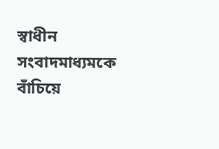স্বাধীন সংবাদমাধ্যমকে বাঁচিয়ে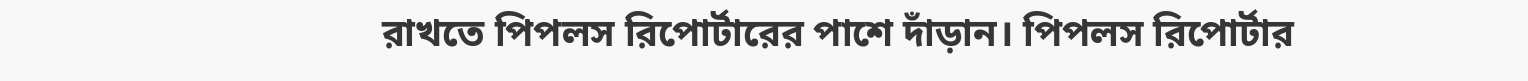রাখতে পিপলস রিপোর্টারের পাশে দাঁড়ান। পিপলস রিপোর্টার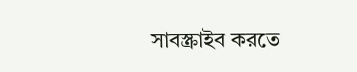সাবস্ক্রাইব করতে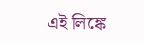এই লিঙ্কে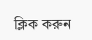ক্লিক করুন